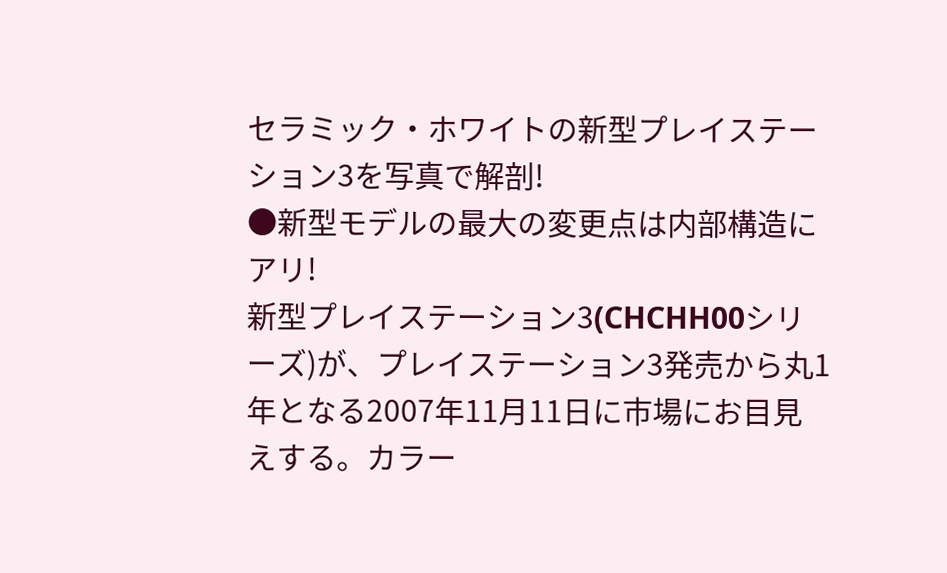セラミック・ホワイトの新型プレイステーション3を写真で解剖!
●新型モデルの最大の変更点は内部構造にアリ!
新型プレイステーション3(CHCHH00シリーズ)が、プレイステーション3発売から丸1年となる2007年11月11日に市場にお目見えする。カラー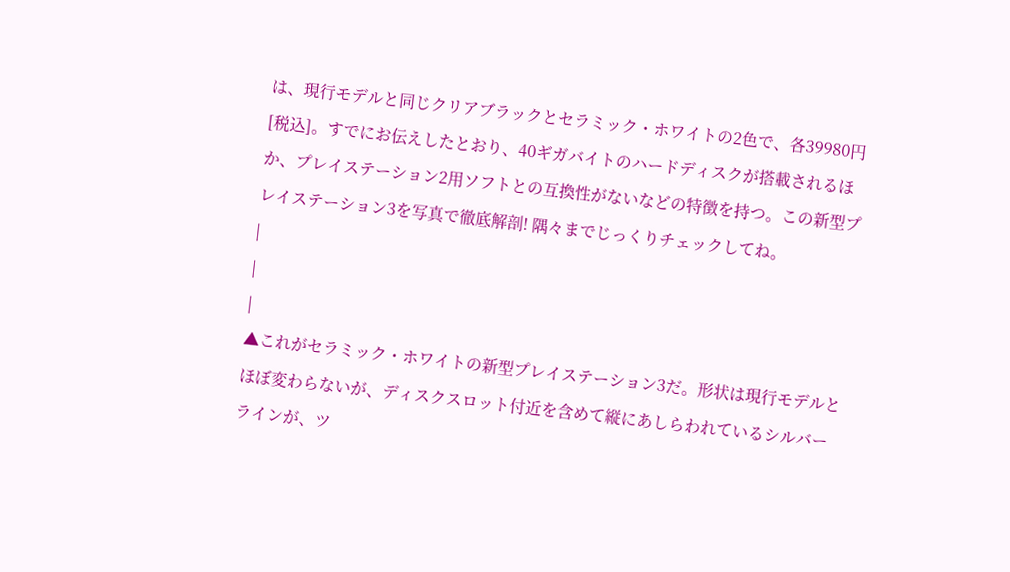は、現行モデルと同じクリアブラックとセラミック・ホワイトの2色で、各39980円[税込]。すでにお伝えしたとおり、40ギガバイトのハードディスクが搭載されるほか、プレイステーション2用ソフトとの互換性がないなどの特徴を持つ。この新型プレイステーション3を写真で徹底解剖! 隅々までじっくりチェックしてね。
|
|
|
▲これがセラミック・ホワイトの新型プレイステーション3だ。形状は現行モデルとほぼ変わらないが、ディスクスロット付近を含めて縦にあしらわれているシルバーラインが、ツ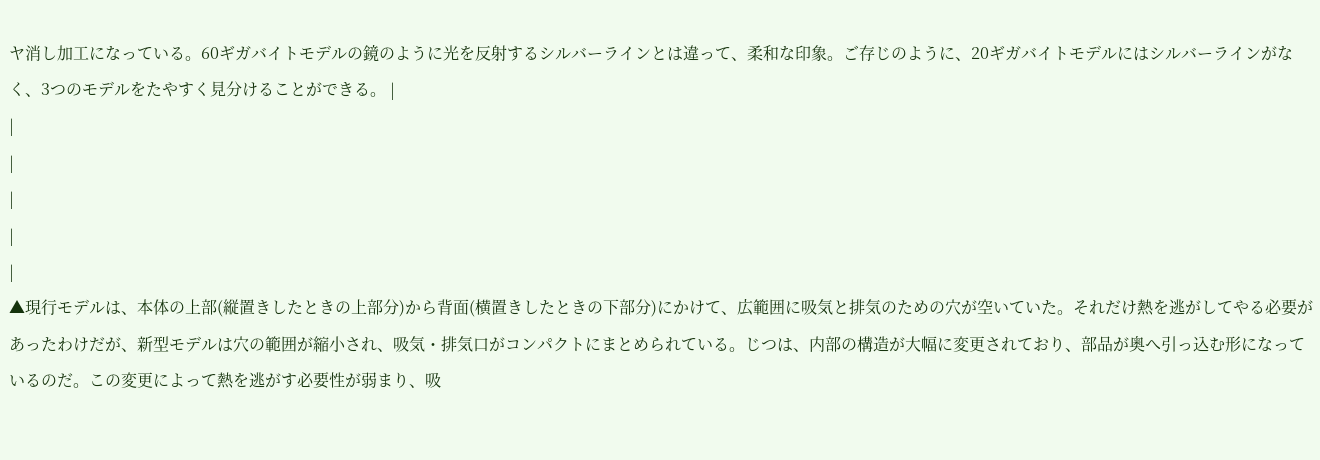ヤ消し加工になっている。60ギガバイトモデルの鏡のように光を反射するシルバーラインとは違って、柔和な印象。ご存じのように、20ギガバイトモデルにはシルバーラインがなく、3つのモデルをたやすく見分けることができる。 |
|
|
|
|
|
▲現行モデルは、本体の上部(縦置きしたときの上部分)から背面(横置きしたときの下部分)にかけて、広範囲に吸気と排気のための穴が空いていた。それだけ熱を逃がしてやる必要があったわけだが、新型モデルは穴の範囲が縮小され、吸気・排気口がコンパクトにまとめられている。じつは、内部の構造が大幅に変更されており、部品が奥へ引っ込む形になっているのだ。この変更によって熱を逃がす必要性が弱まり、吸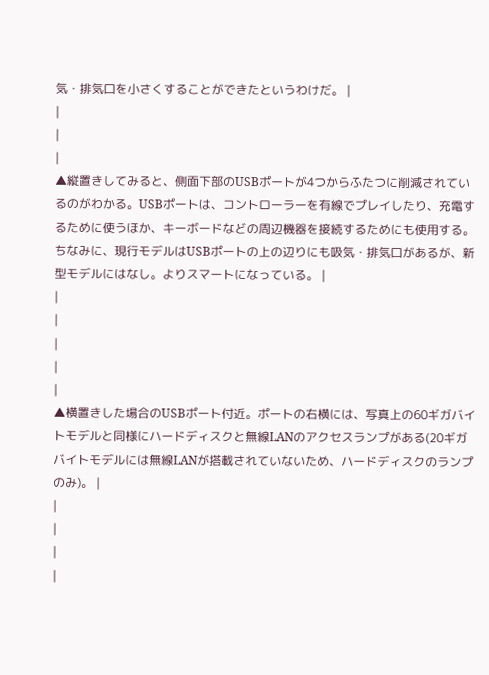気・排気口を小さくすることができたというわけだ。 |
|
|
|
▲縦置きしてみると、側面下部のUSBポートが4つからふたつに削減されているのがわかる。USBポートは、コントローラーを有線でプレイしたり、充電するために使うほか、キーボードなどの周辺機器を接続するためにも使用する。ちなみに、現行モデルはUSBポートの上の辺りにも吸気・排気口があるが、新型モデルにはなし。よりスマートになっている。 |
|
|
|
|
|
▲横置きした場合のUSBポート付近。ポートの右横には、写真上の60ギガバイトモデルと同様にハードディスクと無線LANのアクセスランプがある(20ギガバイトモデルには無線LANが搭載されていないため、ハードディスクのランプのみ)。 |
|
|
|
|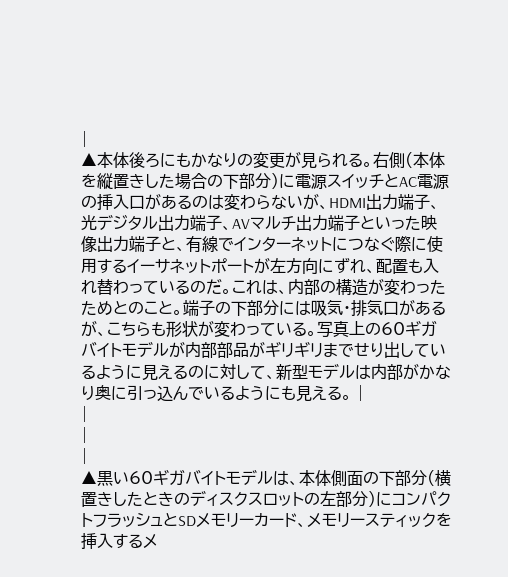|
▲本体後ろにもかなりの変更が見られる。右側(本体を縦置きした場合の下部分)に電源スイッチとAC電源の挿入口があるのは変わらないが、HDMI出力端子、光デジタル出力端子、AVマルチ出力端子といった映像出力端子と、有線でインターネットにつなぐ際に使用するイーサネットポートが左方向にずれ、配置も入れ替わっているのだ。これは、内部の構造が変わったためとのこと。端子の下部分には吸気・排気口があるが、こちらも形状が変わっている。写真上の60ギガバイトモデルが内部部品がギリギリまでせり出しているように見えるのに対して、新型モデルは内部がかなり奥に引っ込んでいるようにも見える。 |
|
|
|
▲黒い60ギガバイトモデルは、本体側面の下部分(横置きしたときのディスクスロットの左部分)にコンパクトフラッシュとSDメモリーカード、メモリースティックを挿入するメ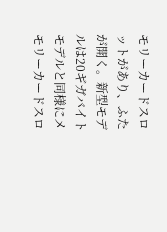モリーカードスロットがあり、ふたが開く。新型モデルは20ギガバイトモデルと同様にメモリーカードスロ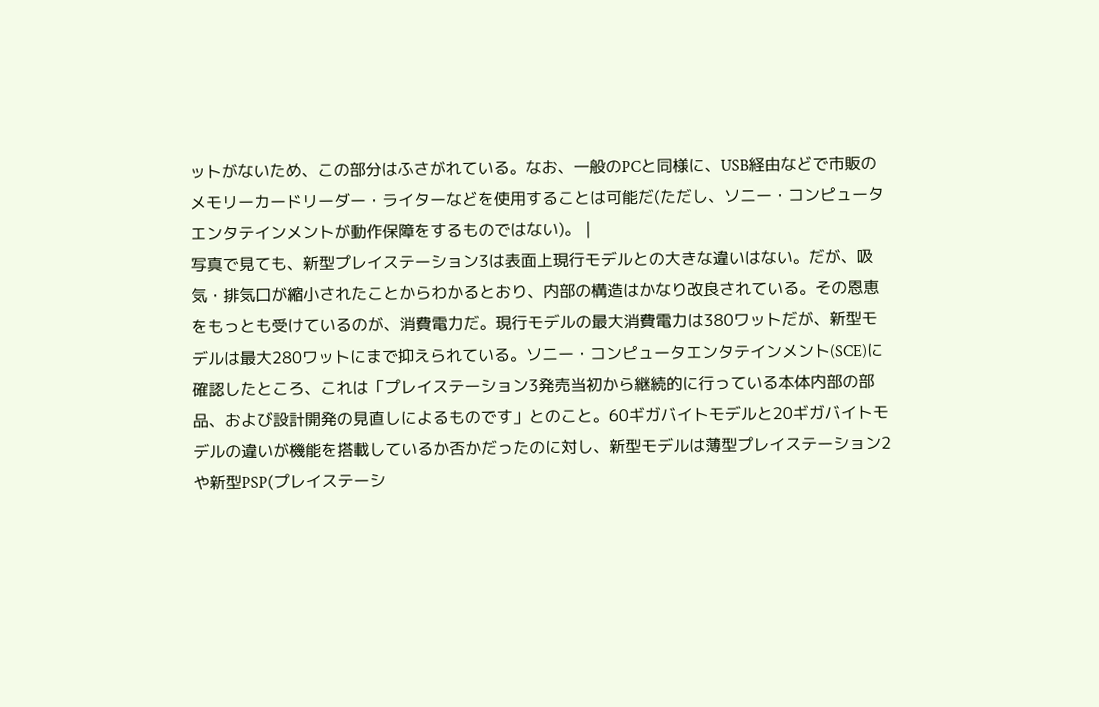ットがないため、この部分はふさがれている。なお、一般のPCと同様に、USB経由などで市販のメモリーカードリーダー・ライターなどを使用することは可能だ(ただし、ソニー・コンピュータエンタテインメントが動作保障をするものではない)。 |
写真で見ても、新型プレイステーション3は表面上現行モデルとの大きな違いはない。だが、吸気・排気口が縮小されたことからわかるとおり、内部の構造はかなり改良されている。その恩恵をもっとも受けているのが、消費電力だ。現行モデルの最大消費電力は380ワットだが、新型モデルは最大280ワットにまで抑えられている。ソニー・コンピュータエンタテインメント(SCE)に確認したところ、これは「プレイステーション3発売当初から継続的に行っている本体内部の部品、および設計開発の見直しによるものです」とのこと。60ギガバイトモデルと20ギガバイトモデルの違いが機能を搭載しているか否かだったのに対し、新型モデルは薄型プレイステーション2や新型PSP(プレイステーシ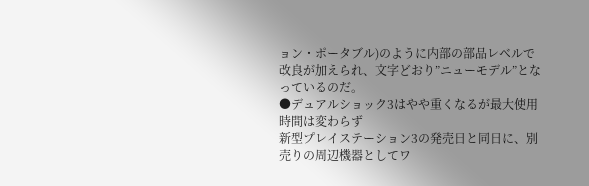ョン・ポータブル)のように内部の部品レベルで改良が加えられ、文字どおり”ニューモデル”となっているのだ。
●デュアルショック3はやや重くなるが最大使用時間は変わらず
新型プレイステーション3の発売日と同日に、別売りの周辺機器としてワ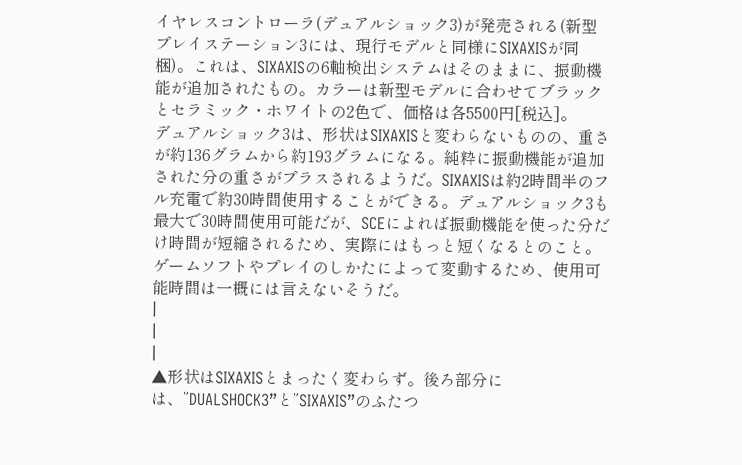イヤレスコントローラ(デュアルショック3)が発売される(新型プレイステーション3には、現行モデルと同様にSIXAXISが同梱)。これは、SIXAXISの6軸検出システムはそのままに、振動機能が追加されたもの。カラーは新型モデルに合わせてブラックとセラミック・ホワイトの2色で、価格は各5500円[税込]。
デュアルショック3は、形状はSIXAXISと変わらないものの、重さが約136グラムから約193グラムになる。純粋に振動機能が追加された分の重さがプラスされるようだ。SIXAXISは約2時間半のフル充電で約30時間使用することができる。デュアルショック3も最大で30時間使用可能だが、SCEによれば振動機能を使った分だけ時間が短縮されるため、実際にはもっと短くなるとのこと。ゲームソフトやプレイのしかたによって変動するため、使用可能時間は一概には言えないそうだ。
|
|
|
▲形状はSIXAXISとまったく変わらず。後ろ部分には、”DUALSHOCK3”と”SIXAXIS”のふたつ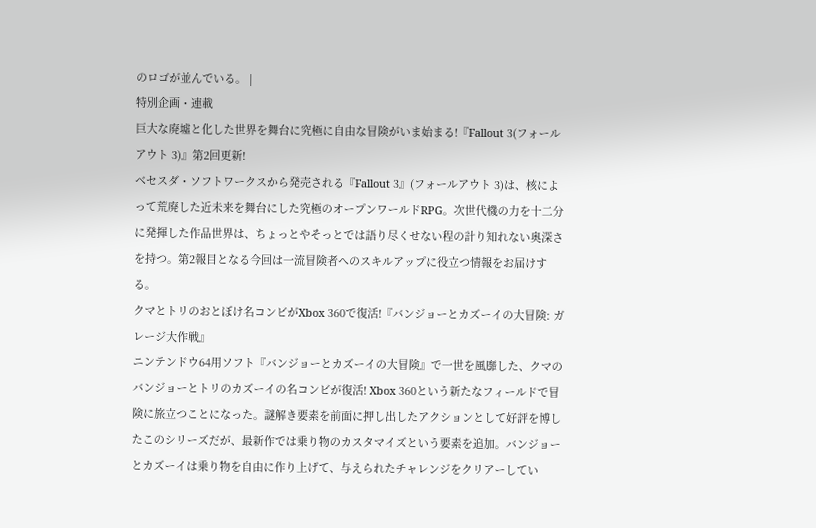のロゴが並んでいる。 |
特別企画・連載
巨大な廃墟と化した世界を舞台に究極に自由な冒険がいま始まる!『Fallout 3(フォールアウト 3)』第2回更新!
ベセスダ・ソフトワークスから発売される『Fallout 3』(フォールアウト 3)は、核によって荒廃した近未来を舞台にした究極のオープンワールドRPG。次世代機の力を十二分に発揮した作品世界は、ちょっとやそっとでは語り尽くせない程の計り知れない奥深さを持つ。第2報目となる今回は一流冒険者へのスキルアップに役立つ情報をお届けする。
クマとトリのおとぼけ名コンビがXbox 360で復活!『バンジョーとカズーイの大冒険: ガレージ大作戦』
ニンテンドウ64用ソフト『バンジョーとカズーイの大冒険』で一世を風靡した、クマのバンジョーとトリのカズーイの名コンビが復活! Xbox 360という新たなフィールドで冒険に旅立つことになった。謎解き要素を前面に押し出したアクションとして好評を博したこのシリーズだが、最新作では乗り物のカスタマイズという要素を追加。バンジョーとカズーイは乗り物を自由に作り上げて、与えられたチャレンジをクリアーしてい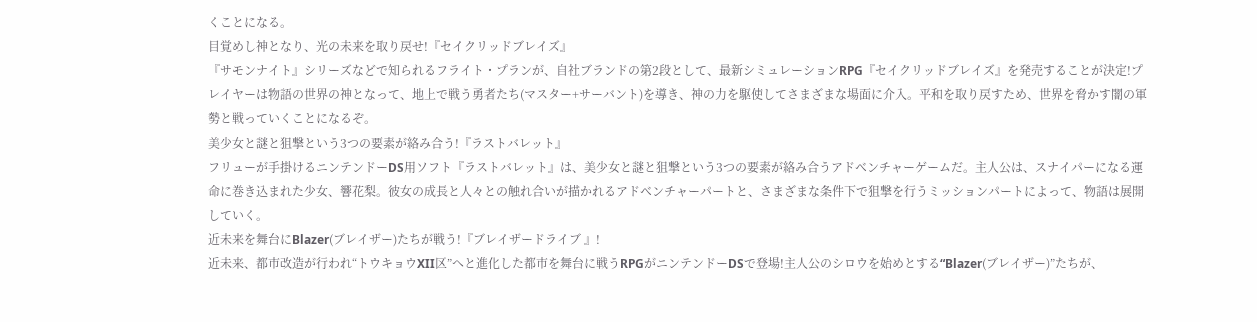くことになる。
目覚めし神となり、光の未来を取り戻せ!『セイクリッドブレイズ』
『サモンナイト』シリーズなどで知られるフライト・プランが、自社ブランドの第2段として、最新シミュレーションRPG『セイクリッドブレイズ』を発売することが決定!プレイヤーは物語の世界の神となって、地上で戦う勇者たち(マスター+サーバント)を導き、神の力を駆使してさまざまな場面に介入。平和を取り戻すため、世界を脅かす闇の軍勢と戦っていくことになるぞ。
美少女と謎と狙撃という3つの要素が絡み合う!『ラストバレット』
フリューが手掛けるニンテンドーDS用ソフト『ラストバレット』は、美少女と謎と狙撃という3つの要素が絡み合うアドベンチャーゲームだ。主人公は、スナイパーになる運命に巻き込まれた少女、響花梨。彼女の成長と人々との触れ合いが描かれるアドベンチャーパートと、さまざまな条件下で狙撃を行うミッションパートによって、物語は展開していく。
近未来を舞台にBlazer(ブレイザー)たちが戦う!『ブレイザードライブ 』!
近未来、都市改造が行われ“トウキョウXII区”へと進化した都市を舞台に戦うRPGがニンテンドーDSで登場!主人公のシロウを始めとする“Blazer(ブレイザー)”たちが、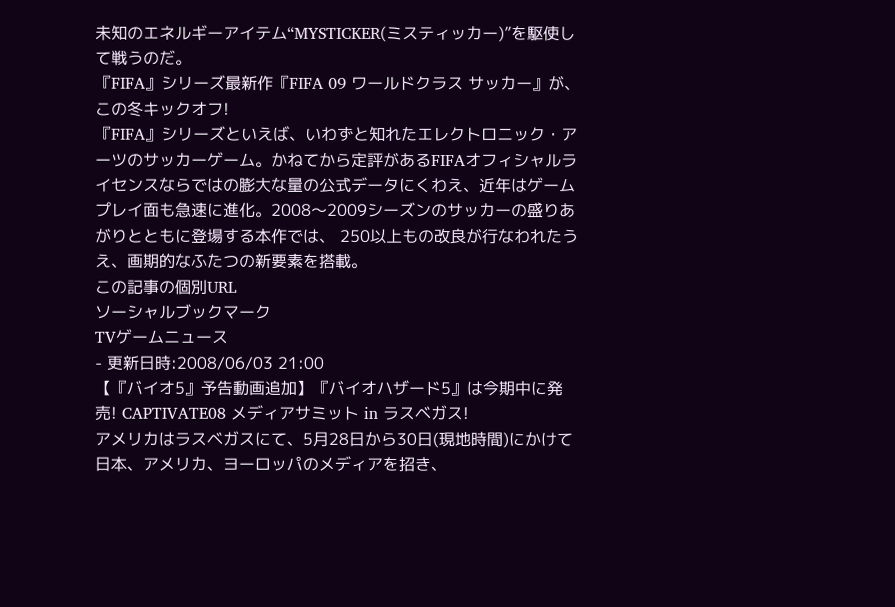未知のエネルギーアイテム“MYSTICKER(ミスティッカー)”を駆使して戦うのだ。
『FIFA』シリーズ最新作『FIFA 09 ワールドクラス サッカー』が、この冬キックオフ!
『FIFA』シリーズといえば、いわずと知れたエレクトロニック・アーツのサッカーゲーム。かねてから定評があるFIFAオフィシャルライセンスならではの膨大な量の公式データにくわえ、近年はゲームプレイ面も急速に進化。2008〜2009シーズンのサッカーの盛りあがりとともに登場する本作では、 250以上もの改良が行なわれたうえ、画期的なふたつの新要素を搭載。
この記事の個別URL
ソーシャルブックマーク
TVゲームニュース
- 更新日時:2008/06/03 21:00
【『バイオ5』予告動画追加】『バイオハザード5』は今期中に発売! CAPTIVATE08 メディアサミット in ラスベガス!
アメリカはラスベガスにて、5月28日から30日(現地時間)にかけて日本、アメリカ、ヨーロッパのメディアを招き、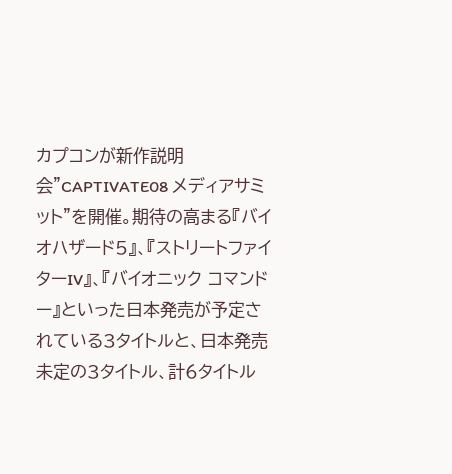カプコンが新作説明会"CAPTIVATE08 メディアサミット"を開催。期待の高まる『バイオハザード5』、『ストリートファイターIV』、『バイオニック コマンドー』といった日本発売が予定されている3タイトルと、日本発売未定の3タイトル、計6タイトル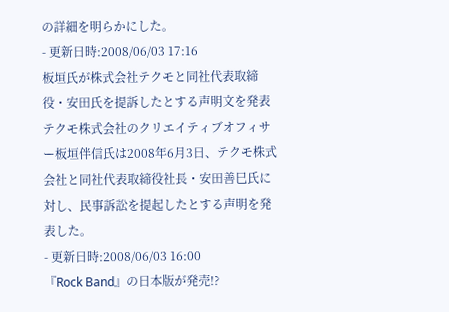の詳細を明らかにした。
- 更新日時:2008/06/03 17:16
板垣氏が株式会社テクモと同社代表取締役・安田氏を提訴したとする声明文を発表
テクモ株式会社のクリエイティブオフィサー板垣伴信氏は2008年6月3日、テクモ株式会社と同社代表取締役社長・安田善巳氏に対し、民事訴訟を提起したとする声明を発表した。
- 更新日時:2008/06/03 16:00
『Rock Band』の日本版が発売!?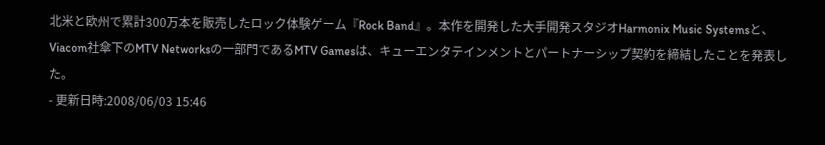北米と欧州で累計300万本を販売したロック体験ゲーム『Rock Band』。本作を開発した大手開発スタジオHarmonix Music Systemsと、Viacom社傘下のMTV Networksの一部門であるMTV Gamesは、キューエンタテインメントとパートナーシップ契約を締結したことを発表した。
- 更新日時:2008/06/03 15:46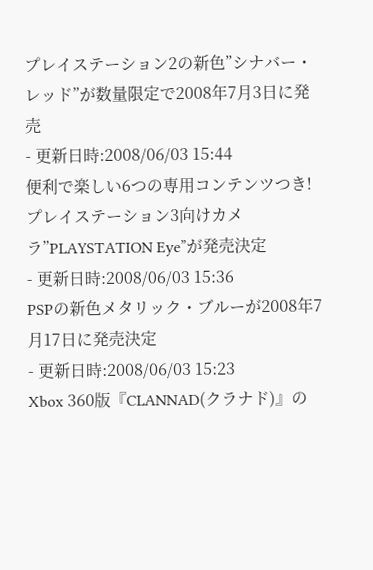プレイステーション2の新色”シナバー・レッド”が数量限定で2008年7月3日に発売
- 更新日時:2008/06/03 15:44
便利で楽しい6つの専用コンテンツつき! プレイステーション3向けカメラ”PLAYSTATION Eye”が発売決定
- 更新日時:2008/06/03 15:36
PSPの新色メタリック・ブルーが2008年7月17日に発売決定
- 更新日時:2008/06/03 15:23
Xbox 360版『CLANNAD(クラナド)』の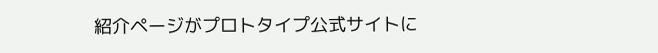紹介ページがプロトタイプ公式サイトに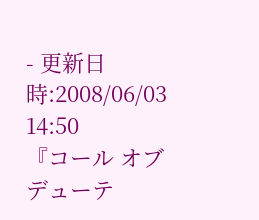- 更新日時:2008/06/03 14:50
『コール オブ デューテ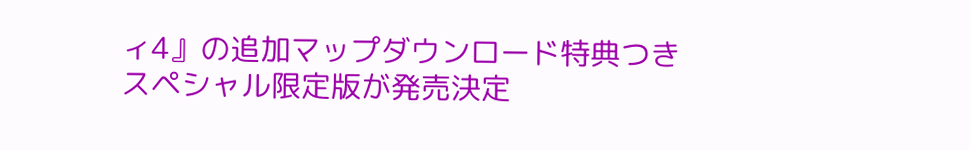ィ4』の追加マップダウンロード特典つきスペシャル限定版が発売決定